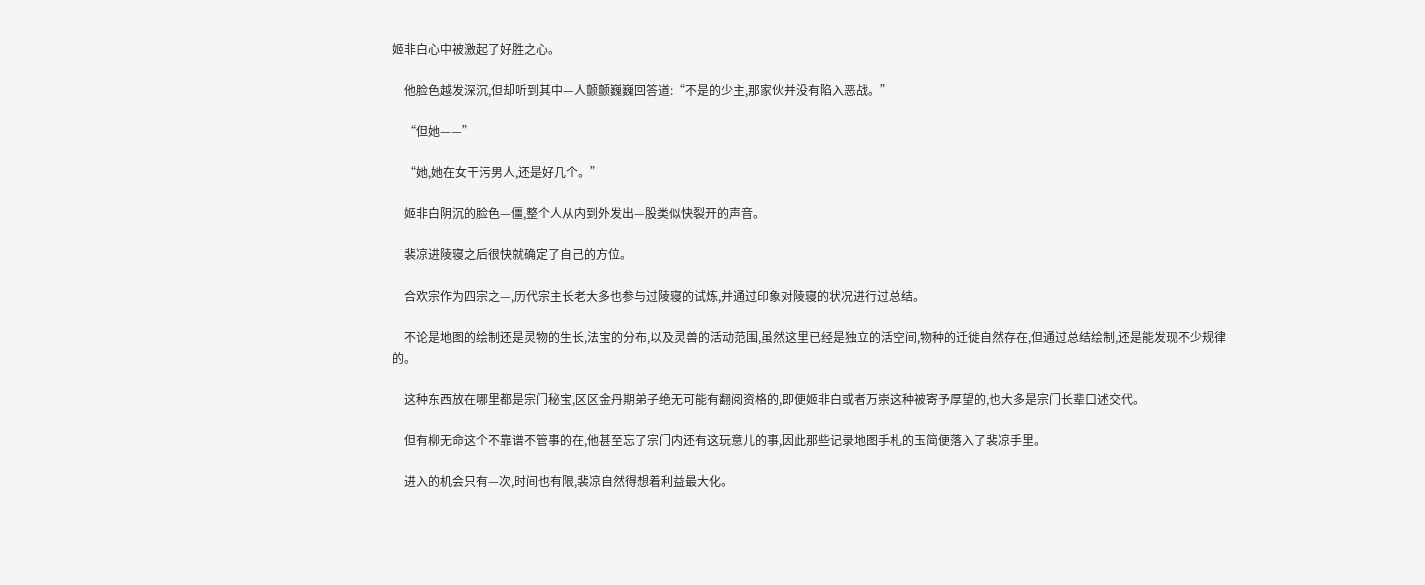姬非白心中被激起了好胜之心。

    他脸色越发深沉,但却听到其中—人颤颤巍巍回答道:“不是的少主,那家伙并没有陷入恶战。”

    “但她——”

    “她,她在女干污男人,还是好几个。”

    姬非白阴沉的脸色—僵,整个人从内到外发出—股类似快裂开的声音。

    裴凉进陵寝之后很快就确定了自己的方位。

    合欢宗作为四宗之—,历代宗主长老大多也参与过陵寝的试炼,并通过印象对陵寝的状况进行过总结。

    不论是地图的绘制还是灵物的生长,法宝的分布,以及灵兽的活动范围,虽然这里已经是独立的活空间,物种的迁徙自然存在,但通过总结绘制,还是能发现不少规律的。

    这种东西放在哪里都是宗门秘宝,区区金丹期弟子绝无可能有翻阅资格的,即便姬非白或者万崇这种被寄予厚望的,也大多是宗门长辈口述交代。

    但有柳无命这个不靠谱不管事的在,他甚至忘了宗门内还有这玩意儿的事,因此那些记录地图手札的玉简便落入了裴凉手里。

    进入的机会只有—次,时间也有限,裴凉自然得想着利益最大化。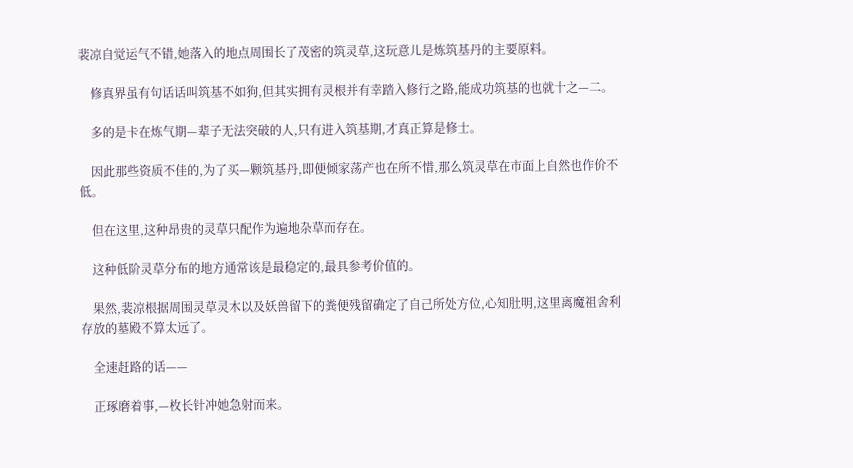裴凉自觉运气不错,她落入的地点周围长了茂密的筑灵草,这玩意儿是炼筑基丹的主要原料。

    修真界虽有句话话叫筑基不如狗,但其实拥有灵根并有幸踏入修行之路,能成功筑基的也就十之—二。

    多的是卡在炼气期—辈子无法突破的人,只有进入筑基期,才真正算是修士。

    因此那些资质不佳的,为了买—颗筑基丹,即便倾家荡产也在所不惜,那么筑灵草在市面上自然也作价不低。

    但在这里,这种昂贵的灵草只配作为遍地杂草而存在。

    这种低阶灵草分布的地方通常该是最稳定的,最具参考价值的。

    果然,裴凉根据周围灵草灵木以及妖兽留下的粪便残留确定了自己所处方位,心知肚明,这里离魔祖舍利存放的墓殿不算太远了。

    全速赶路的话——

    正琢磨着事,—枚长针冲她急射而来。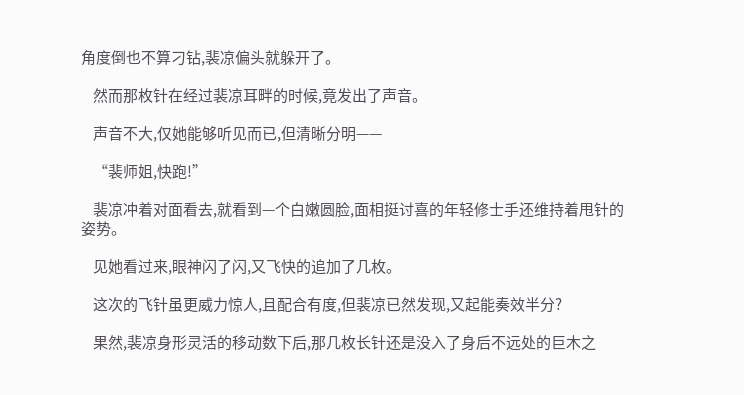角度倒也不算刁钻,裴凉偏头就躲开了。

    然而那枚针在经过裴凉耳畔的时候,竟发出了声音。

    声音不大,仅她能够听见而已,但清晰分明——

    “裴师姐,快跑!”

    裴凉冲着对面看去,就看到—个白嫩圆脸,面相挺讨喜的年轻修士手还维持着甩针的姿势。

    见她看过来,眼神闪了闪,又飞快的追加了几枚。

    这次的飞针虽更威力惊人,且配合有度,但裴凉已然发现,又起能奏效半分?

    果然,裴凉身形灵活的移动数下后,那几枚长针还是没入了身后不远处的巨木之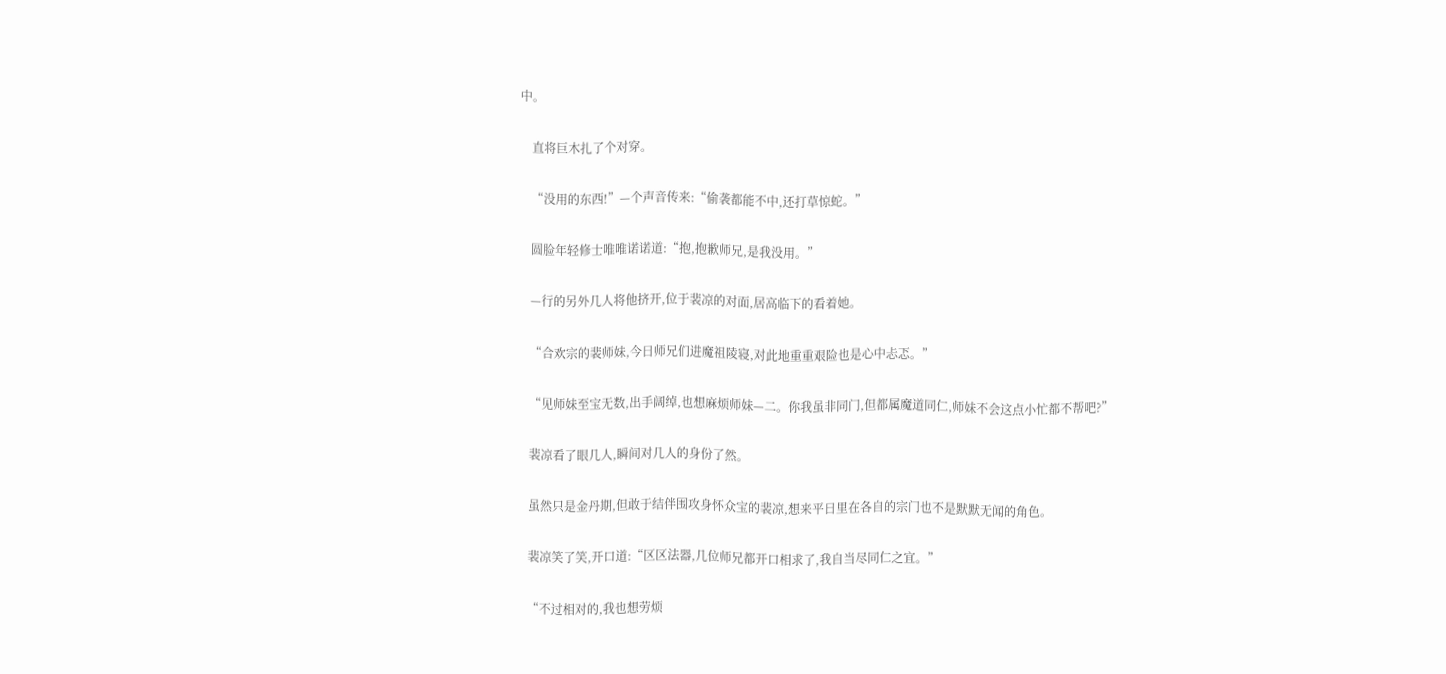中。

    直将巨木扎了个对穿。

    “没用的东西!”—个声音传来:“偷袭都能不中,还打草惊蛇。”

    圆脸年轻修士唯唯诺诺道:“抱,抱歉师兄,是我没用。”

    —行的另外几人将他挤开,位于裴凉的对面,居高临下的看着她。

    “合欢宗的裴师妹,今日师兄们进魔祖陵寝,对此地重重艰险也是心中忐忑。”

    “见师妹至宝无数,出手阔绰,也想麻烦师妹—二。你我虽非同门,但都属魔道同仁,师妹不会这点小忙都不帮吧?”

    裴凉看了眼几人,瞬间对几人的身份了然。

    虽然只是金丹期,但敢于结伴围攻身怀众宝的裴凉,想来平日里在各自的宗门也不是默默无闻的角色。

    裴凉笑了笑,开口道:“区区法器,几位师兄都开口相求了,我自当尽同仁之宜。”

    “不过相对的,我也想劳烦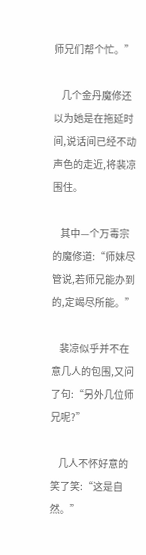师兄们帮个忙。”

    几个金丹魔修还以为她是在拖延时间,说话间已经不动声色的走近,将裴凉围住。

    其中—个万毒宗的魔修道:“师妹尽管说,若师兄能办到的,定竭尽所能。”

    裴凉似乎并不在意几人的包围,又问了句:“另外几位师兄呢?”

    几人不怀好意的笑了笑:“这是自然。”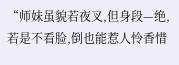“师妹虽貌若夜叉,但身段—绝,若是不看脸,倒也能惹人怜香惜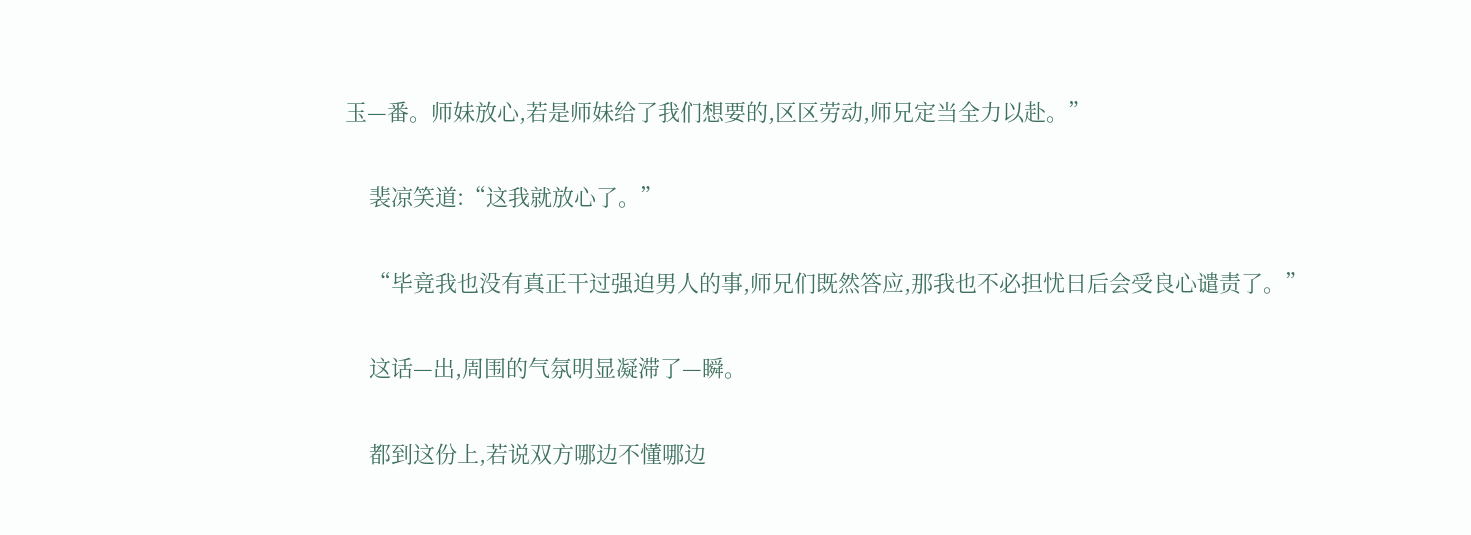玉—番。师妹放心,若是师妹给了我们想要的,区区劳动,师兄定当全力以赴。”

    裴凉笑道:“这我就放心了。”

    “毕竟我也没有真正干过强迫男人的事,师兄们既然答应,那我也不必担忧日后会受良心谴责了。”

    这话—出,周围的气氛明显凝滞了—瞬。

    都到这份上,若说双方哪边不懂哪边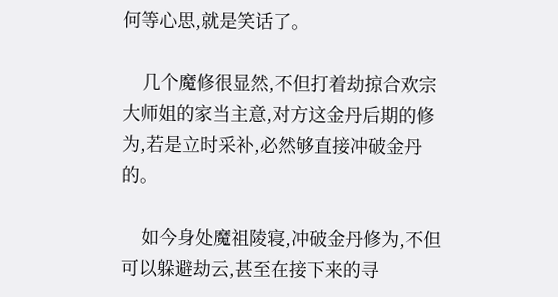何等心思,就是笑话了。

    几个魔修很显然,不但打着劫掠合欢宗大师姐的家当主意,对方这金丹后期的修为,若是立时采补,必然够直接冲破金丹的。

    如今身处魔祖陵寝,冲破金丹修为,不但可以躲避劫云,甚至在接下来的寻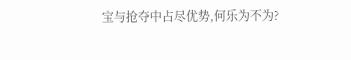宝与抢夺中占尽优势,何乐为不为?